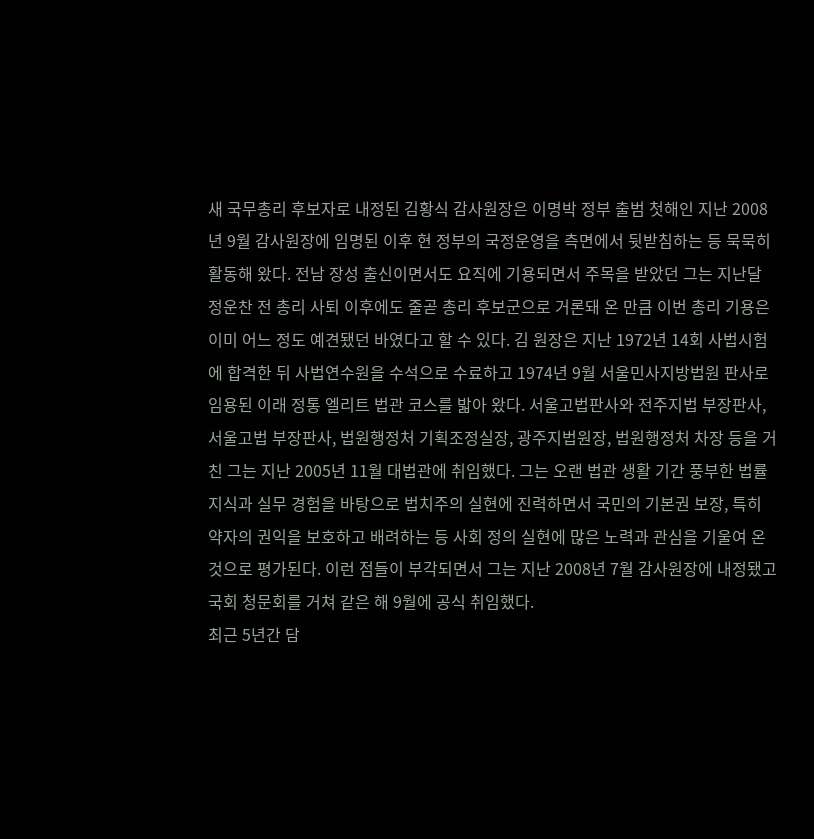새 국무총리 후보자로 내정된 김황식 감사원장은 이명박 정부 출범 첫해인 지난 2008년 9월 감사원장에 임명된 이후 현 정부의 국정운영을 측면에서 뒷받침하는 등 묵묵히 활동해 왔다. 전남 장성 출신이면서도 요직에 기용되면서 주목을 받았던 그는 지난달 정운찬 전 총리 사퇴 이후에도 줄곧 총리 후보군으로 거론돼 온 만큼 이번 총리 기용은 이미 어느 정도 예견됐던 바였다고 할 수 있다. 김 원장은 지난 1972년 14회 사법시험에 합격한 뒤 사법연수원을 수석으로 수료하고 1974년 9월 서울민사지방법원 판사로 임용된 이래 정통 엘리트 법관 코스를 밟아 왔다. 서울고법판사와 전주지법 부장판사, 서울고법 부장판사, 법원행정처 기획조정실장, 광주지법원장, 법원행정처 차장 등을 거친 그는 지난 2005년 11월 대법관에 취임했다. 그는 오랜 법관 생활 기간 풍부한 법률 지식과 실무 경험을 바탕으로 법치주의 실현에 진력하면서 국민의 기본권 보장, 특히 약자의 권익을 보호하고 배려하는 등 사회 정의 실현에 많은 노력과 관심을 기울여 온 것으로 평가된다. 이런 점들이 부각되면서 그는 지난 2008년 7월 감사원장에 내정됐고 국회 청문회를 거쳐 같은 해 9월에 공식 취임했다.
최근 5년간 담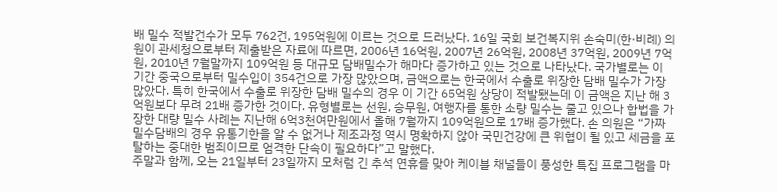배 밀수 적발건수가 모두 762건, 195억원에 이르는 것으로 드러났다. 16일 국회 보건복지위 손숙미(한·비례) 의원이 관세청으로부터 제출받은 자료에 따르면, 2006년 16억원, 2007년 26억원, 2008년 37억원, 2009년 7억원, 2010년 7월말까지 109억원 등 대규모 담배밀수가 해마다 증가하고 있는 것으로 나타났다. 국가별로는 이 기간 중국으로부터 밀수입이 354건으로 가장 많았으며, 금액으로는 한국에서 수출로 위장한 담배 밀수가 가장 많았다. 특히 한국에서 수출로 위장한 담배 밀수의 경우 이 기간 65억원 상당이 적발됐는데 이 금액은 지난 해 3억원보다 무려 21배 증가한 것이다. 유형별로는 선원, 승무원, 여행자를 통한 소량 밀수는 줄고 있으나 합법을 가장한 대량 밀수 사례는 지난해 6억3천여만원에서 올해 7월까지 109억원으로 17배 증가했다. 손 의원은 “가짜 밀수담배의 경우 유통기한을 알 수 없거나 제조과정 역시 명확하지 않아 국민건강에 큰 위협이 될 있고 세금을 포탈하는 중대한 범죄이므로 엄격한 단속이 필요하다”고 말했다.
주말과 함께, 오는 21일부터 23일까지 모처럼 긴 추석 연휴를 맞아 케이블 채널들이 풍성한 특집 프로그램을 마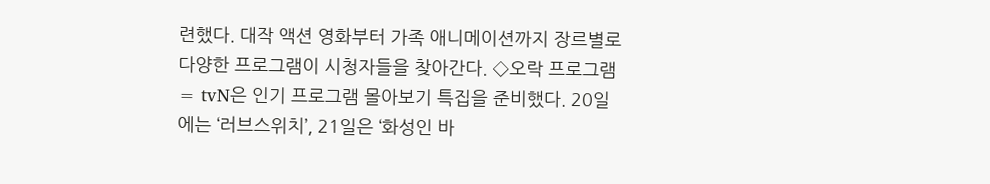련했다. 대작 액션 영화부터 가족 애니메이션까지 장르별로 다양한 프로그램이 시청자들을 찾아간다. ◇오락 프로그램 = tvN은 인기 프로그램 몰아보기 특집을 준비했다. 20일에는 ‘러브스위치’, 21일은 ‘화성인 바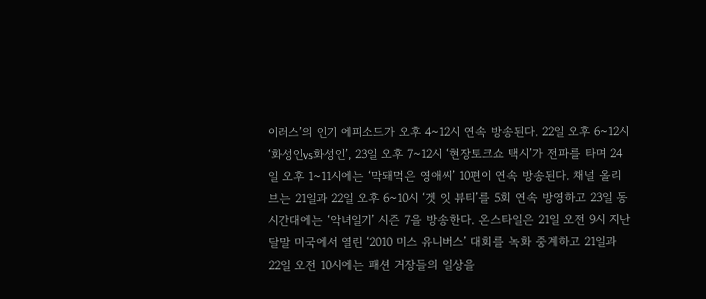이러스’의 인기 에피소드가 오후 4~12시 연속 방송된다. 22일 오후 6~12시 ‘화성인vs화성인’, 23일 오후 7~12시 ‘현장토크쇼 택시’가 전파를 타며 24일 오후 1~11시에는 ‘막돼먹은 영애씨’ 10편이 연속 방송된다. 채널 올리브는 21일과 22일 오후 6~10시 ‘겟 잇 뷰티’를 5회 연속 방영하고 23일 동시간대에는 ‘악녀일기’ 시즌 7을 방송한다. 온스타일은 21일 오전 9시 지난달말 미국에서 열린 ‘2010 미스 유니버스’ 대회를 녹화 중계하고 21일과 22일 오전 10시에는 패션 거장들의 일상을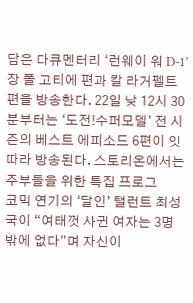담은 다큐멘터리 ‘런웨이 워 D-1’ 장 폴 고티에 편과 칼 라거펠트 편을 방송한다. 22일 낮 12시 30분부터는 ‘도전!수퍼모델’ 전 시즌의 베스트 에피소드 6편이 잇따라 방송된다. 스토리온에서는 주부들을 위한 특집 프로그
코믹 연기의 ‘달인’ 탤런트 최성국이 “여태껏 사귄 여자는 3명 밖에 없다”며 자신이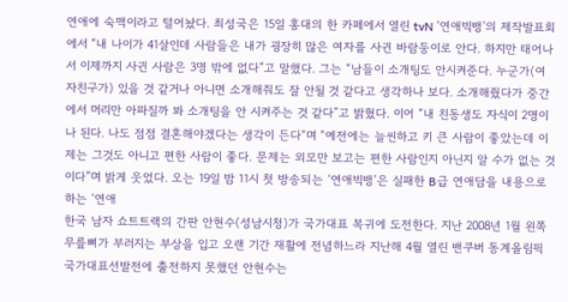연애에 숙맥이라고 털어놨다. 최성국은 15일 홍대의 한 카페에서 열린 tvN ‘연애빅뱅’의 제작발표회에서 “내 나이가 41살인데 사람들은 내가 굉장히 많은 여자를 사귄 바람둥이로 안다. 하지만 태어나서 이제까지 사귄 사람은 3명 밖에 없다”고 말했다. 그는 “남들이 소개팅도 안시켜준다. 누군가(여자친구가) 있을 것 같거나 아니면 소개해줘도 잘 안될 것 같다고 생각하나 보다. 소개해줬다가 중간에서 머리만 아파질까 봐 소개팅을 안 시켜주는 것 같다”고 밝혔다. 이어 “내 친동생도 자식이 2명이나 된다. 나도 점점 결혼해야겠다는 생각이 든다“며 “예전에는 늘씬하고 키 큰 사람이 좋았는데 이제는 그것도 아니고 편한 사람이 좋다. 문제는 외모만 보고는 편한 사람인지 아닌지 알 수가 없는 것이다”며 밝게 웃었다. 오는 19일 밤 11시 첫 방송되는 ‘연애빅뱅’은 실패한 B급 연애담을 내용으로 하는 ‘연애
한국 남자 쇼트트랙의 간판 안현수(성남시청)가 국가대표 복귀에 도전한다. 지난 2008년 1월 왼쪽 무릎뼈가 부러지는 부상을 입고 오랜 기간 재활에 전념하느라 지난해 4월 열린 밴쿠버 동계올림픽 국가대표선발전에 출전하지 못했던 안현수는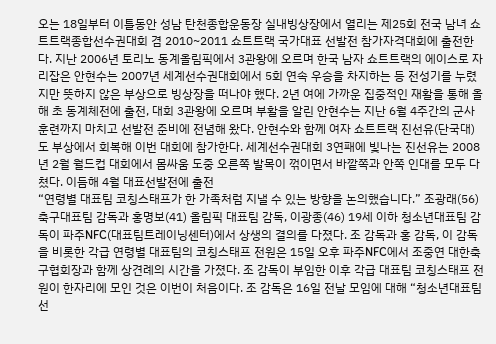오는 18일부터 이틀동안 성남 탄천종합운동장 실내빙상장에서 열리는 제25회 전국 남녀 쇼트트랙종합선수권대회 겸 2010~2011 쇼트트랙 국가대표 선발전 참가자격대회에 출전한다. 지난 2006년 토리노 동계올림픽에서 3관왕에 오르며 한국 남자 쇼트트랙의 에이스로 자리잡은 안현수는 2007년 세계선수권대회에서 5회 연속 우승을 차지하는 등 전성기를 누렸지만 뜻하지 않은 부상으로 빙상장을 떠나야 했다. 2년 여에 가까운 집중적인 재활을 통해 올해 초 동계체전에 출전, 대회 3관왕에 오르며 부활을 알린 안현수는 지난 6월 4주간의 군사훈련까지 마치고 선발전 준비에 전념해 왔다. 안현수와 함께 여자 쇼트트랙 진선유(단국대)도 부상에서 회복해 이번 대회에 참가한다. 세계선수권대회 3연패에 빛나는 진선유는 2008년 2월 월드컵 대회에서 몸싸움 도중 오른쪽 발목이 꺾이면서 바깥쪽과 안쪽 인대를 모두 다쳤다. 이듬해 4월 대표선발전에 출전
“연령별 대표팀 코칭스태프가 한 가족처럼 지낼 수 있는 방향을 논의했습니다.” 조광래(56) 축구대표팀 감독과 홍명보(41) 올림픽 대표팀 감독, 이광종(46) 19세 이하 청소년대표팀 감독이 파주NFC(대표팀트레이닝센터)에서 상생의 결의를 다졌다. 조 감독과 홍 감독, 이 감독을 비롯한 각급 연령별 대표팀의 코칭스태프 전원은 15일 오후 파주NFC에서 조중연 대한축구협회장과 함께 상견례의 시간을 가졌다. 조 감독이 부임한 이후 각급 대표팀 코칭스태프 전원이 한자리에 모인 것은 이번이 처음이다. 조 감독은 16일 전날 모임에 대해 “청소년대표팀 선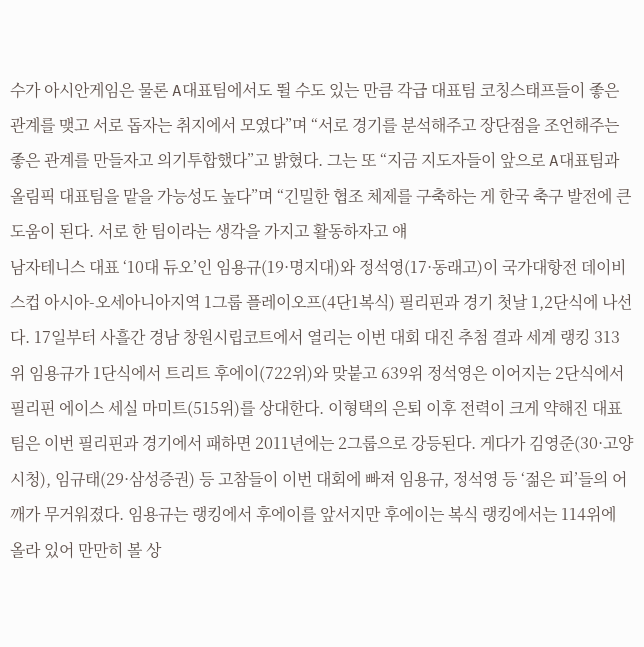수가 아시안게임은 물론 A대표팀에서도 뛸 수도 있는 만큼 각급 대표팀 코칭스태프들이 좋은 관계를 맺고 서로 돕자는 취지에서 모였다”며 “서로 경기를 분석해주고 장단점을 조언해주는 좋은 관계를 만들자고 의기투합했다”고 밝혔다. 그는 또 “지금 지도자들이 앞으로 A대표팀과 올림픽 대표팀을 맡을 가능성도 높다”며 “긴밀한 협조 체제를 구축하는 게 한국 축구 발전에 큰 도움이 된다. 서로 한 팀이라는 생각을 가지고 활동하자고 얘
남자테니스 대표 ‘10대 듀오’인 임용규(19·명지대)와 정석영(17·동래고)이 국가대항전 데이비스컵 아시아-오세아니아지역 1그룹 플레이오프(4단1복식) 필리핀과 경기 첫날 1,2단식에 나선다. 17일부터 사흘간 경남 창원시립코트에서 열리는 이번 대회 대진 추첨 결과 세계 랭킹 313위 임용규가 1단식에서 트리트 후에이(722위)와 맞붙고 639위 정석영은 이어지는 2단식에서 필리핀 에이스 세실 마미트(515위)를 상대한다. 이형택의 은퇴 이후 전력이 크게 약해진 대표팀은 이번 필리핀과 경기에서 패하면 2011년에는 2그룹으로 강등된다. 게다가 김영준(30·고양시청), 임규태(29·삼성증권) 등 고참들이 이번 대회에 빠져 임용규, 정석영 등 ‘젊은 피’들의 어깨가 무거워졌다. 임용규는 랭킹에서 후에이를 앞서지만 후에이는 복식 랭킹에서는 114위에 올라 있어 만만히 볼 상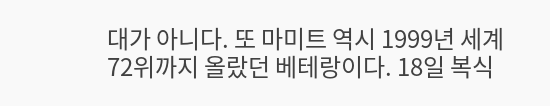대가 아니다. 또 마미트 역시 1999년 세계 72위까지 올랐던 베테랑이다. 18일 복식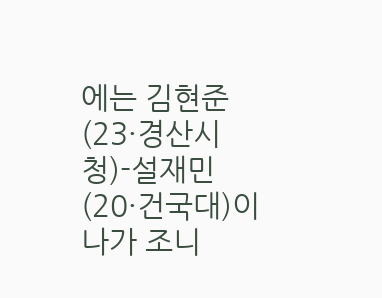에는 김현준(23·경산시청)-설재민(20·건국대)이 나가 조니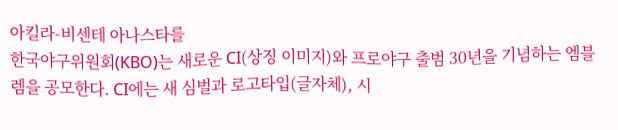아킬라-비센테 아나스타를
한국야구위원회(KBO)는 새로운 CI(상징 이미지)와 프로야구 출범 30년을 기념하는 엠블렘을 공모한다. CI에는 새 심벌과 로고타입(글자체), 시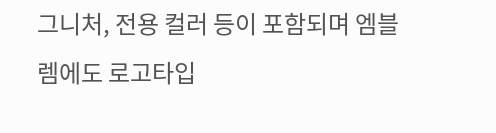그니처, 전용 컬러 등이 포함되며 엠블렘에도 로고타입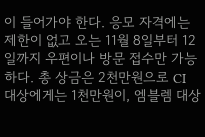이 들어가야 한다. 응모 자격에는 제한이 없고 오는 11월 8일부터 12일까지 우편이나 방문 접수만 가능하다. 총 상금은 2천만원으로 CI 대상에게는 1천만원이, 엠블렘 대상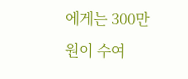에게는 300만원이 수여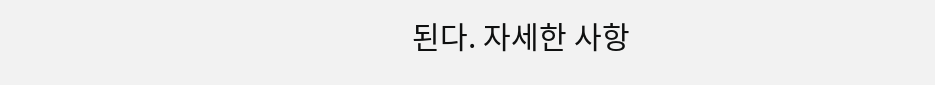된다. 자세한 사항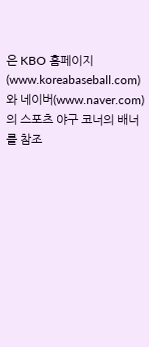은 KBO 홈페이지(www.koreabaseball.com)와 네이버(www.naver.com)의 스포츠 야구 코너의 배너를 참조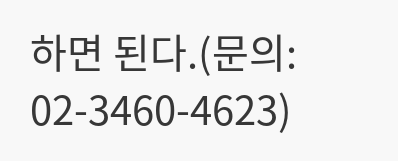하면 된다.(문의: 02-3460-4623)